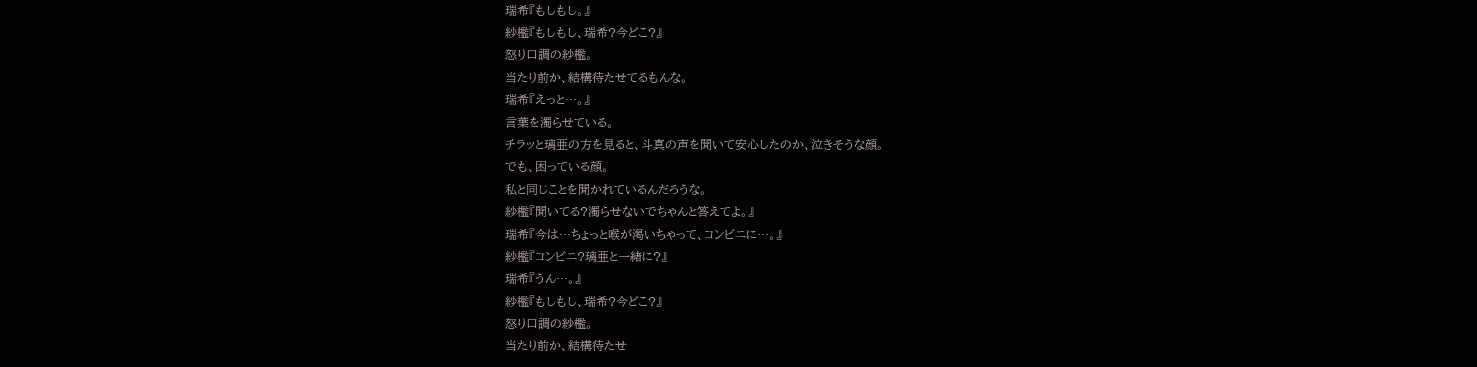瑞希『もしもし。』
紗檻『もしもし、瑞希?今どこ?』
怒り口調の紗檻。
当たり前か、結構待たせてるもんな。
瑞希『えっと…。』
言葉を濁らせている。
チラッと璃亜の方を見ると、斗真の声を聞いて安心したのか、泣きそうな顔。
でも、困っている顔。
私と同じことを聞かれているんだろうな。
紗檻『聞いてる?濁らせないでちゃんと答えてよ。』
瑞希『今は…ちょっと喉が渇いちゃって、コンビニに…。』
紗檻『コンビニ?璃亜と一緒に?』
瑞希『うん…。』
紗檻『もしもし、瑞希?今どこ?』
怒り口調の紗檻。
当たり前か、結構待たせ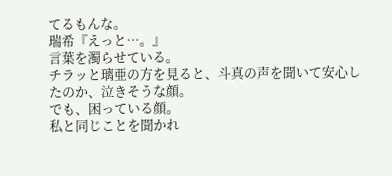てるもんな。
瑞希『えっと…。』
言葉を濁らせている。
チラッと璃亜の方を見ると、斗真の声を聞いて安心したのか、泣きそうな顔。
でも、困っている顔。
私と同じことを聞かれ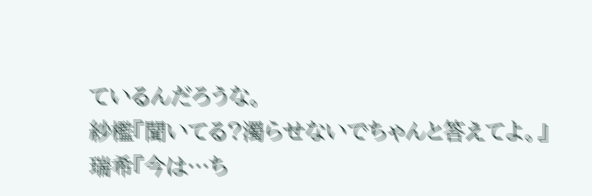ているんだろうな。
紗檻『聞いてる?濁らせないでちゃんと答えてよ。』
瑞希『今は…ち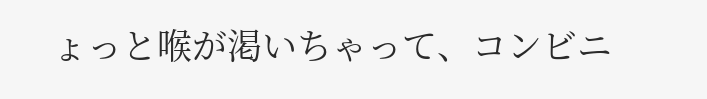ょっと喉が渇いちゃって、コンビニ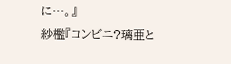に…。』
紗檻『コンビニ?璃亜と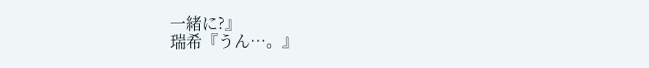一緒に?』
瑞希『うん…。』